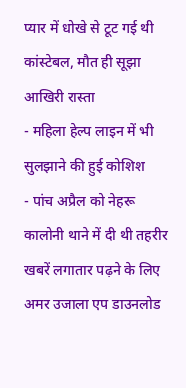प्यार में धोखे से टूट गई थी कांस्टेबल, मौत ही सूझा आखिरी रास्ता
- महिला हेल्प लाइन में भी सुलझाने की हुई कोशिश
- पांच अप्रैल को नेहरू कालोनी थाने में दी थी तहरीर
खबरें लगातार पढ़ने के लिए अमर उजाला एप डाउनलोड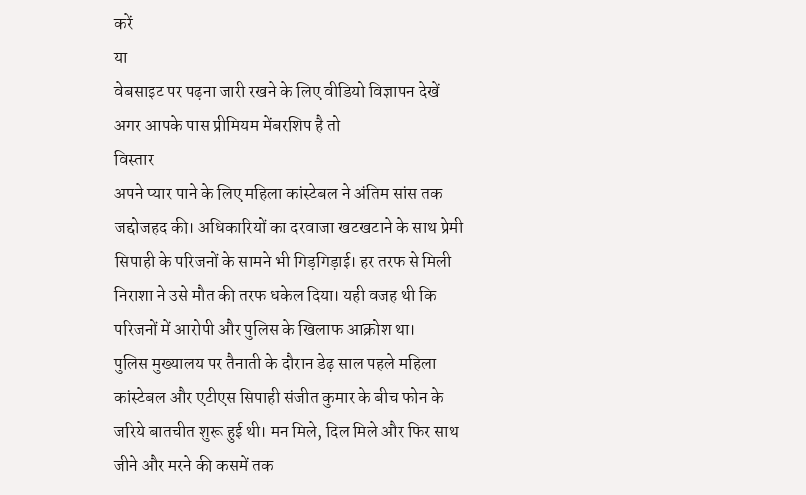करें
या
वेबसाइट पर पढ़ना जारी रखने के लिए वीडियो विज्ञापन देखें
अगर आपके पास प्रीमियम मेंबरशिप है तो
विस्तार
अपने प्यार पाने के लिए महिला कांस्टेबल ने अंतिम सांस तक जद्दोजहद की। अधिकारियों का दरवाजा खटखटाने के साथ प्रेमी सिपाही के परिजनों के सामने भी गिड़गिड़ाई। हर तरफ से मिली निराशा ने उसे मौत की तरफ धकेल दिया। यही वजह थी कि परिजनों में आरोपी और पुलिस के खिलाफ आक्रोश था।
पुलिस मुख्यालय पर तैनाती के दौरान डेढ़ साल पहले महिला कांस्टेबल और एटीएस सिपाही संजीत कुमार के बीच फोन के जरिये बातचीत शुरू हुई थी। मन मिले, दिल मिले और फिर साथ जीने और मरने की कसमें तक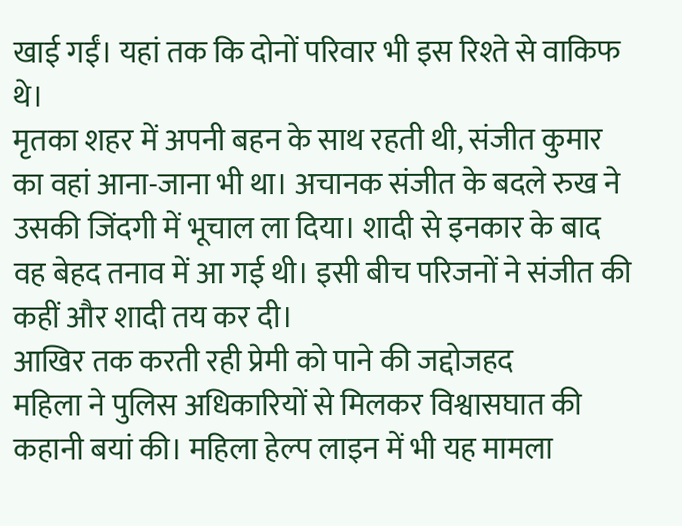खाई गईं। यहां तक कि दोनों परिवार भी इस रिश्ते से वाकिफ थे।
मृतका शहर में अपनी बहन के साथ रहती थी, संजीत कुमार का वहां आना-जाना भी था। अचानक संजीत के बदले रुख ने उसकी जिंदगी में भूचाल ला दिया। शादी से इनकार के बाद वह बेहद तनाव में आ गई थी। इसी बीच परिजनों ने संजीत की कहीं और शादी तय कर दी।
आखिर तक करती रही प्रेमी को पाने की जद्दोजहद
महिला ने पुलिस अधिकारियों से मिलकर विश्वासघात की कहानी बयां की। महिला हेल्प लाइन में भी यह मामला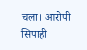चला। आरोपी सिपाही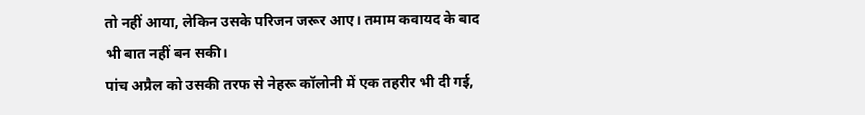तो नहीं आया, लेकिन उसके परिजन जरूर आए। तमाम कवायद के बाद भी बात नहीं बन सकी।
पांच अप्रैल को उसकी तरफ से नेहरू कॉलोनी में एक तहरीर भी दी गई,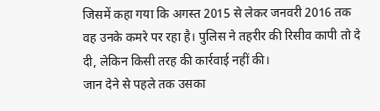जिसमें कहा गया कि अगस्त 2015 से लेकर जनवरी 2016 तक वह उनके कमरे पर रहा है। पुलिस ने तहरीर की रिसीव कापी तो दे दी, लेकिन किसी तरह की कार्रवाई नहीं की।
जान देने से पहले तक उसका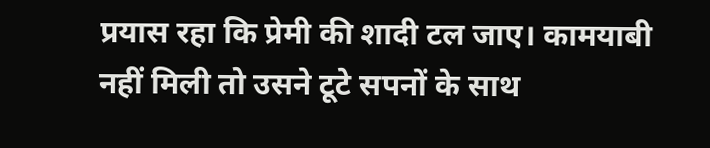प्रयास रहा कि प्रेमी की शादी टल जाए। कामयाबी नहीं मिली तो उसने टूटे सपनों के साथ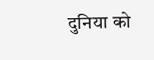दुनिया को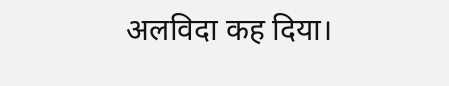अलविदा कह दिया।